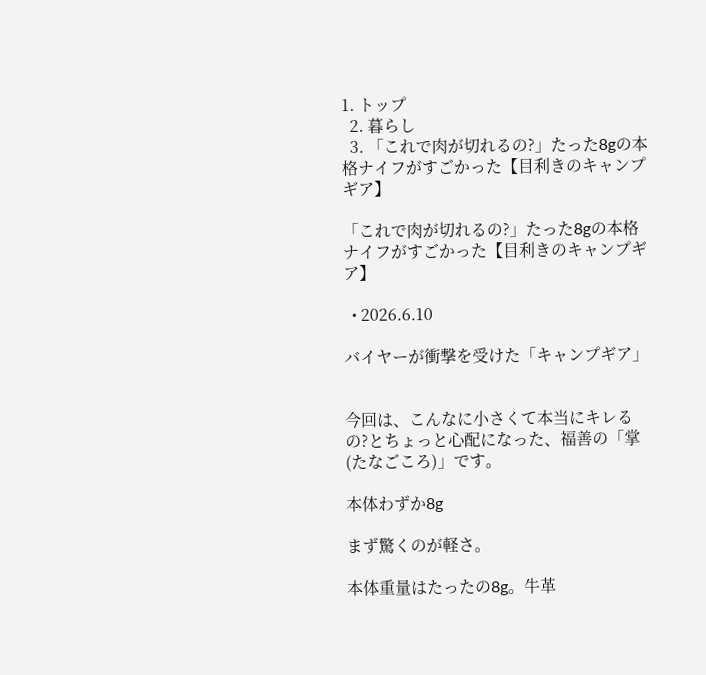1. トップ
  2. 暮らし
  3. 「これで肉が切れるの?」たった8gの本格ナイフがすごかった【目利きのキャンプギア】

「これで肉が切れるの?」たった8gの本格ナイフがすごかった【目利きのキャンプギア】

  • 2026.6.10

バイヤーが衝撃を受けた「キャンプギア」


今回は、こんなに小さくて本当にキレるの?とちょっと心配になった、福善の「掌(たなごころ)」です。

本体わずか8g

まず驚くのが軽さ。

本体重量はたったの8g。牛革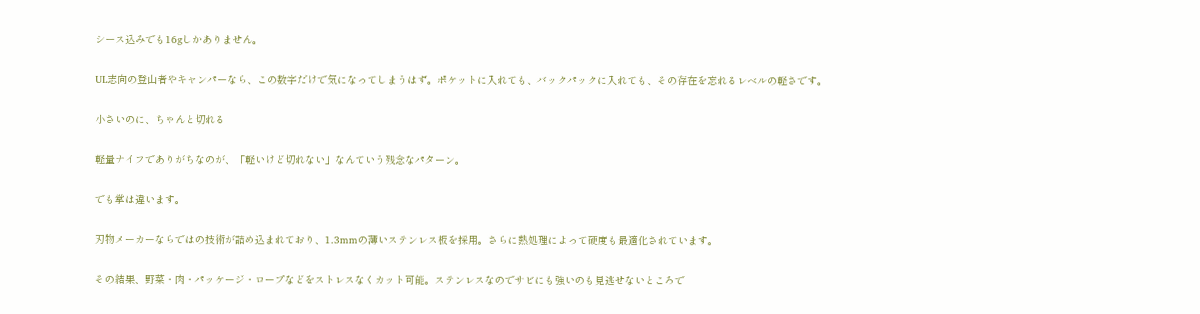シース込みでも16gしかありません。

UL志向の登山者やキャンパーなら、この数字だけで気になってしまうはず。ポケットに入れても、バックパックに入れても、その存在を忘れるレベルの軽さです。

小さいのに、ちゃんと切れる

軽量ナイフでありがちなのが、「軽いけど切れない」なんていう残念なパターン。

でも掌は違います。

刃物メーカーならではの技術が詰め込まれており、1.3mmの薄いステンレス板を採用。さらに熱処理によって硬度も最適化されています。

その結果、野菜・肉・パッケージ・ロープなどをストレスなくカット可能。ステンレスなのでサビにも強いのも見逃せないところで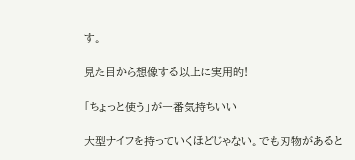す。

見た目から想像する以上に実用的!

「ちょっと使う」が一番気持ちいい

大型ナイフを持っていくほどじゃない。でも刃物があると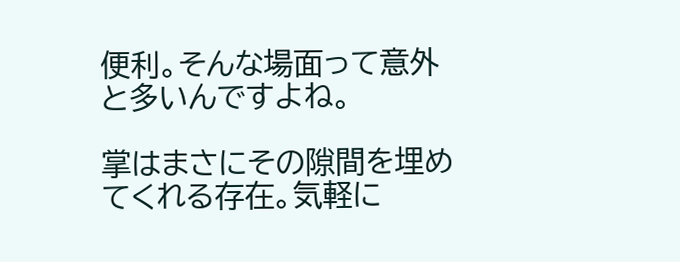便利。そんな場面って意外と多いんですよね。

掌はまさにその隙間を埋めてくれる存在。気軽に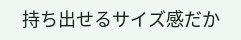持ち出せるサイズ感だか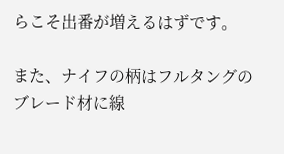らこそ出番が増えるはずです。

また、ナイフの柄はフルタングのブレード材に線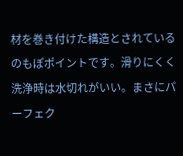材を巻き付けた構造とされているのもぽポイントです。滑りにくく洗浄時は水切れがいい。まさにパーフェク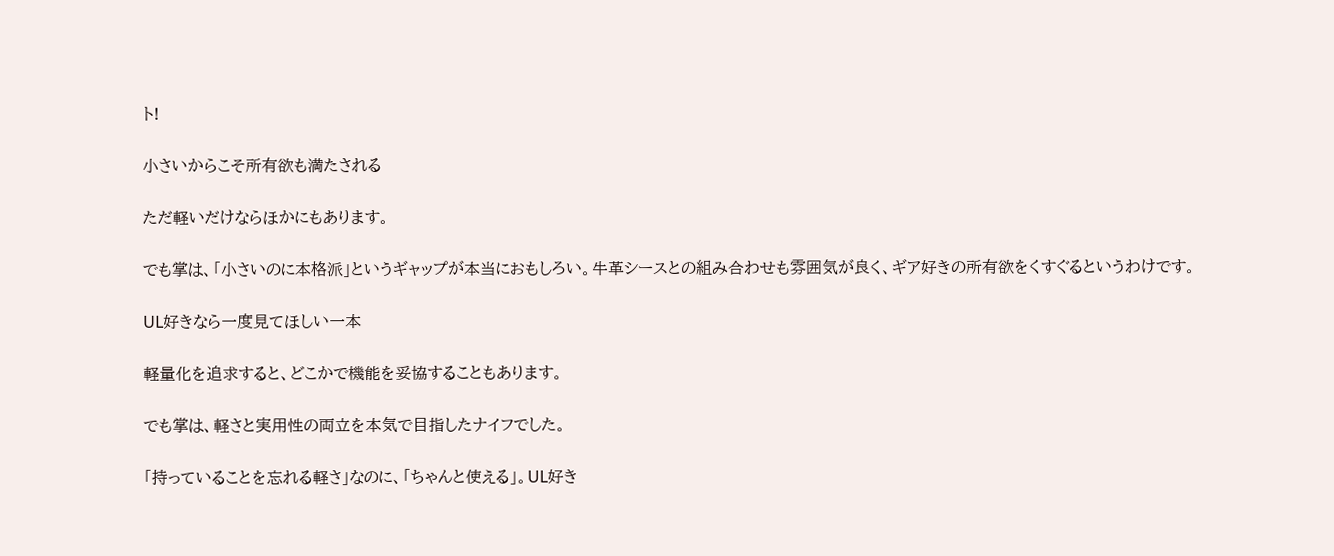ト!

小さいからこそ所有欲も満たされる

ただ軽いだけならほかにもあります。

でも掌は、「小さいのに本格派」というギャップが本当におもしろい。牛革シースとの組み合わせも雰囲気が良く、ギア好きの所有欲をくすぐるというわけです。

UL好きなら一度見てほしい一本

軽量化を追求すると、どこかで機能を妥協することもあります。

でも掌は、軽さと実用性の両立を本気で目指したナイフでした。

「持っていることを忘れる軽さ」なのに、「ちゃんと使える」。UL好き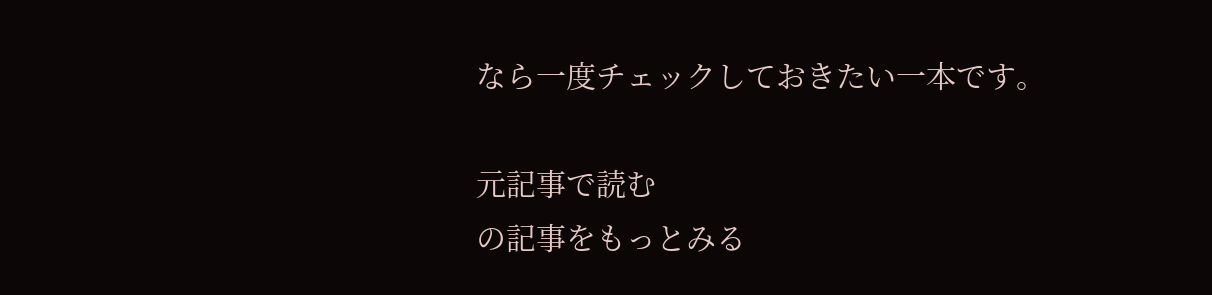なら一度チェックしておきたい一本です。

元記事で読む
の記事をもっとみる